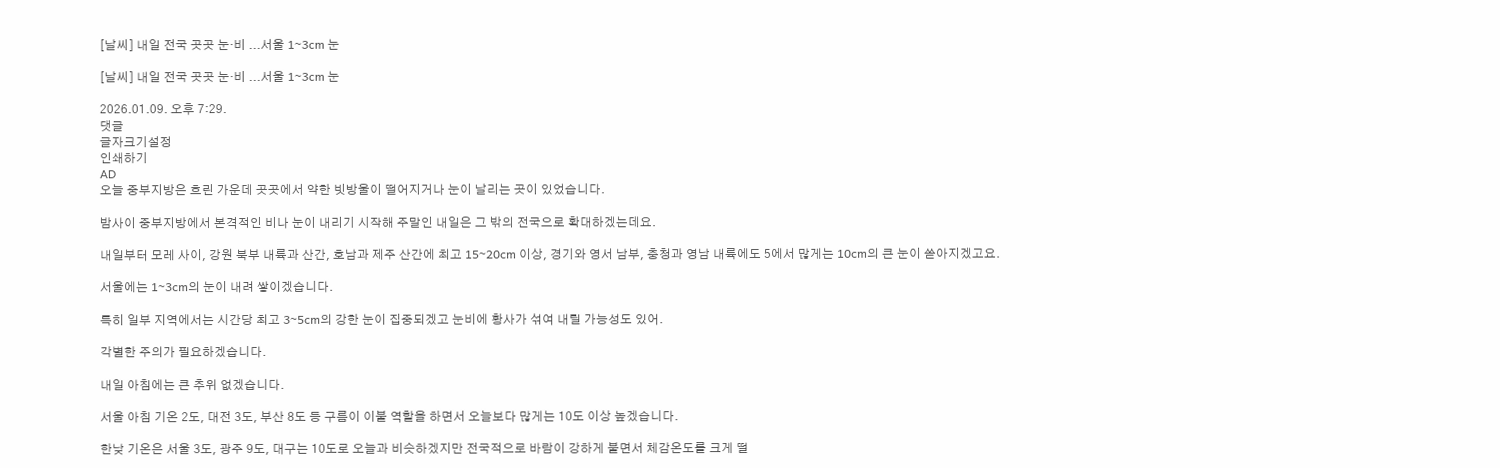[날씨] 내일 전국 곳곳 눈·비 ...서울 1~3cm 눈

[날씨] 내일 전국 곳곳 눈·비 ...서울 1~3cm 눈

2026.01.09. 오후 7:29.
댓글
글자크기설정
인쇄하기
AD
오늘 중부지방은 흐린 가운데 곳곳에서 약한 빗방울이 떨어지거나 눈이 날리는 곳이 있었습니다.

밤사이 중부지방에서 본격적인 비나 눈이 내리기 시작해 주말인 내일은 그 밖의 전국으로 확대하겠는데요.

내일부터 모레 사이, 강원 북부 내륙과 산간, 호남과 제주 산간에 최고 15~20cm 이상, 경기와 영서 남부, 충청과 영남 내륙에도 5에서 많게는 10cm의 큰 눈이 쏟아지겠고요.

서울에는 1~3cm의 눈이 내려 쌓이겠습니다.

특히 일부 지역에서는 시간당 최고 3~5cm의 강한 눈이 집중되겠고 눈비에 황사가 섞여 내릴 가능성도 있어.

각별한 주의가 필요하겠습니다.

내일 아침에는 큰 추위 없겠습니다.

서울 아침 기온 2도, 대전 3도, 부산 8도 등 구름이 이불 역할을 하면서 오늘보다 많게는 10도 이상 높겠습니다.

한낮 기온은 서울 3도, 광주 9도, 대구는 10도로 오늘과 비슷하겠지만 전국적으로 바람이 강하게 불면서 체감온도를 크게 떨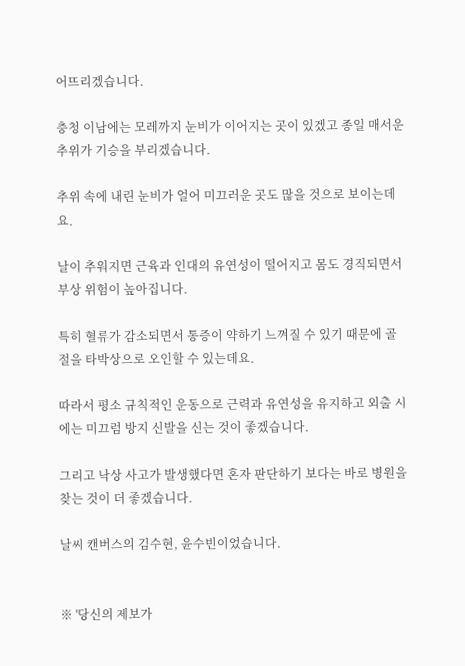어뜨리겠습니다.

충청 이남에는 모레까지 눈비가 이어지는 곳이 있겠고 종일 매서운 추위가 기승을 부리겠습니다.

추위 속에 내린 눈비가 얼어 미끄러운 곳도 많을 것으로 보이는데요.

날이 추워지면 근육과 인대의 유연성이 떨어지고 몸도 경직되면서 부상 위험이 높아집니다.

특히 혈류가 감소되면서 통증이 약하기 느껴질 수 있기 때문에 골절을 타박상으로 오인할 수 있는데요.

따라서 평소 규칙적인 운동으로 근력과 유연성을 유지하고 외출 시에는 미끄럼 방지 신발을 신는 것이 좋겠습니다.

그리고 낙상 사고가 발생했다면 혼자 판단하기 보다는 바로 병원을 찾는 것이 더 좋겠습니다.

날씨 캔버스의 김수현, 윤수빈이었습니다.


※ '당신의 제보가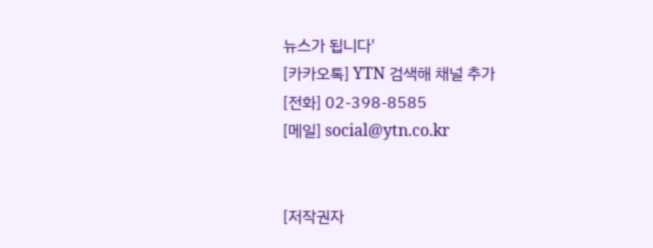뉴스가 됩니다'
[카카오톡] YTN 검색해 채널 추가
[전화] 02-398-8585
[메일] social@ytn.co.kr


[저작권자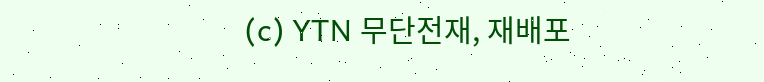(c) YTN 무단전재, 재배포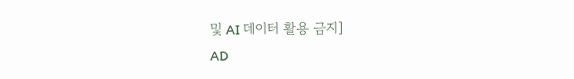및 AI 데이터 활용 금지]
AD